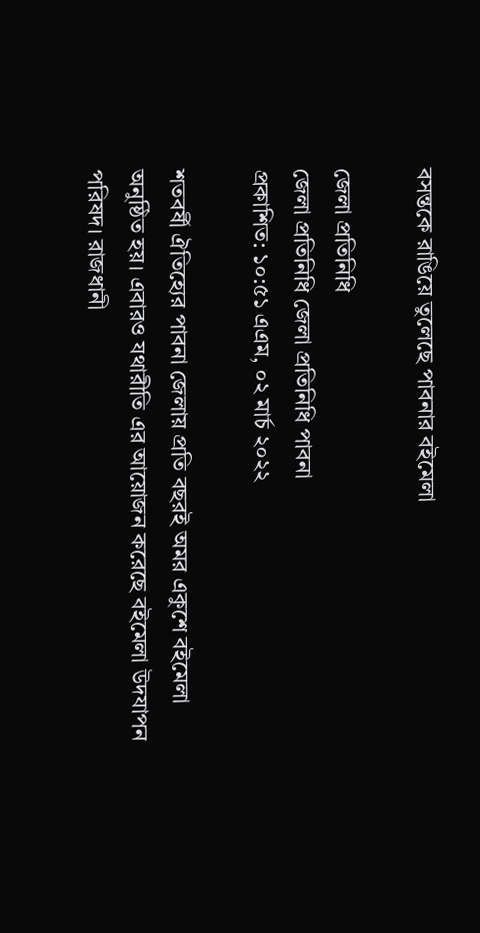বসন্তকে রাঙিয়ে তুলেছে পাবনার বইমেলা

জেলা প্রতিনিধি
জেলা প্রতিনিধি জেলা প্রতিনিধি পাবনা
প্রকাশিত: ১০:৫১ এএম, ০২ মার্চ ২০২২

শতবর্ষী ঐতিহ্যের পাবনা জেলায় প্রতি বছরই অমর একুশে বইমেলা অনুষ্ঠিত হয়। এবারও যথারীতি এর আয়োজন করেছে বইমেলা উদযাপন পরিষদ। রাজধানী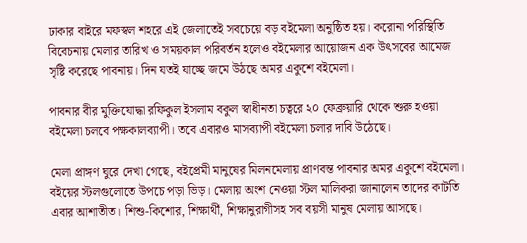ঢাকার বাইরে মফস্বল শহরে এই জেলাতেই সবচেয়ে বড় বইমেলা অনুষ্ঠিত হয়। করোনা পরিস্থিতি বিবেচনায় মেলার তারিখ ও সময়কাল পরিবর্তন হলেও বইমেলার আয়োজন এক উৎসবের আমেজ সৃষ্টি করেছে পাবনায়। দিন যতই যাচ্ছে জমে উঠছে অমর একুশে বইমেলা।

পাবনার বীর মুক্তিযোদ্ধা রফিকুল ইসলাম বকুল স্বাধীনতা চত্বরে ২০ ফেব্রুয়ারি থেকে শুরু হওয়া বইমেলা চলবে পক্ষকালব্যাপী। তবে এবারও মাসব্যাপী বইমেলা চলার দাবি উঠেছে।

মেলা প্রাঙ্গণ ঘুরে দেখা গেছে, বইপ্রেমী মানুষের মিলনমেলায় প্রাণবন্ত পাবনার অমর একুশে বইমেলা। বইয়ের স্টলগুলোতে উপচে পড়া ভিড়। মেলায় অংশ নেওয়া স্টল মালিকরা জানালেন তাদের কাটতি এবার আশাতীত। শিশু-কিশোর, শিক্ষার্থী, শিক্ষানুরাগীসহ সব বয়সী মানুষ মেলায় আসছে।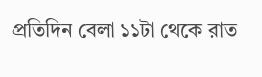প্রতিদিন বেলা ১১টা থেকে রাত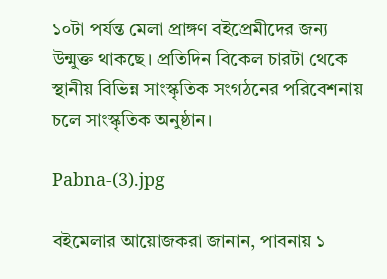১০টা পর্যন্ত মেলা প্রাঙ্গণ বইপ্রেমীদের জন্য উন্মুক্ত থাকছে। প্রতিদিন বিকেল চারটা থেকে স্থানীয় বিভিন্ন সাংস্কৃতিক সংগঠনের পরিবেশনায় চলে সাংস্কৃতিক অনুষ্ঠান।

Pabna-(3).jpg

বইমেলার আয়োজকরা জানান, পাবনায় ১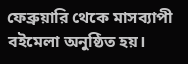ফেব্রুয়ারি থেকে মাসব্যাপী বইমেলা অনুষ্ঠিত হয়।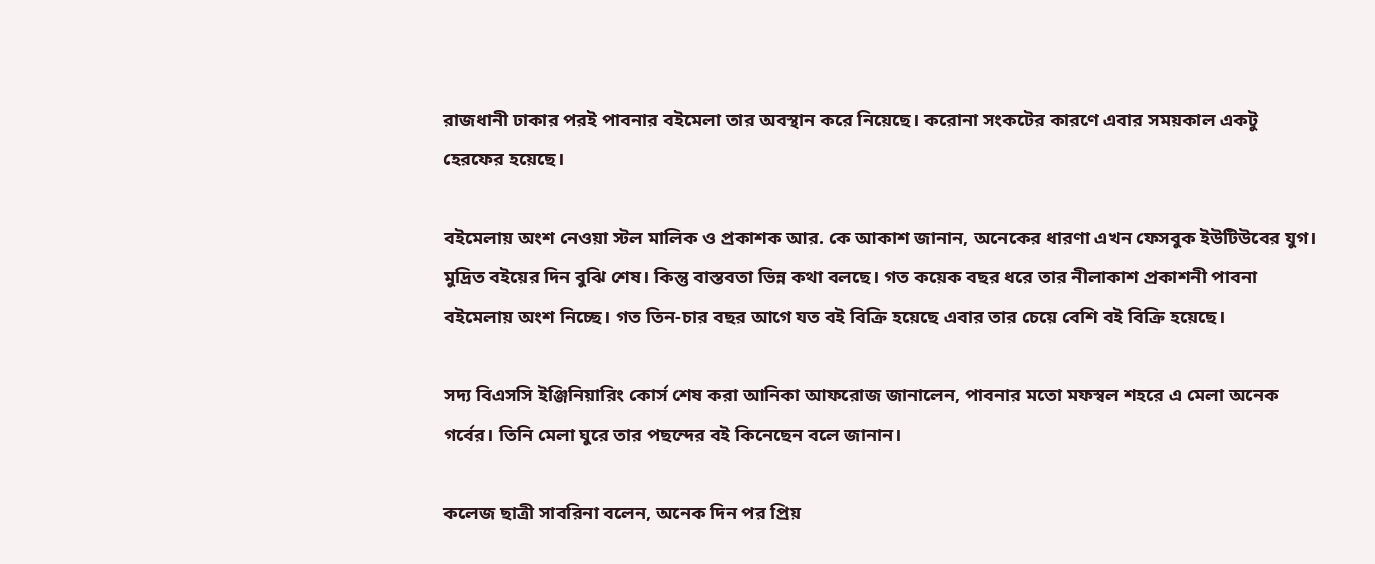রাজধানী ঢাকার পরই পাবনার বইমেলা তার অবস্থান করে নিয়েছে। করোনা সংকটের কারণে এবার সময়কাল একটু হেরফের হয়েছে।

বইমেলায় অংশ নেওয়া স্টল মালিক ও প্রকাশক আর. কে আকাশ জানান, অনেকের ধারণা এখন ফেসবুক ইউটিউবের যুগ। মুদ্রিত বইয়ের দিন বুঝি শেষ। কিন্তু বাস্তবতা ভিন্ন কথা বলছে। গত কয়েক বছর ধরে তার নীলাকাশ প্রকাশনী পাবনা বইমেলায় অংশ নিচ্ছে। গত তিন-চার বছর আগে যত বই বিক্রি হয়েছে এবার তার চেয়ে বেশি বই বিক্রি হয়েছে।

সদ্য বিএসসি ইঞ্জিনিয়ারিং কোর্স শেষ করা আনিকা আফরোজ জানালেন, পাবনার মতো মফস্বল শহরে এ মেলা অনেক গর্বের। তিনি মেলা ঘুরে তার পছন্দের বই কিনেছেন বলে জানান।

কলেজ ছাত্রী সাবরিনা বলেন, অনেক দিন পর প্রিয়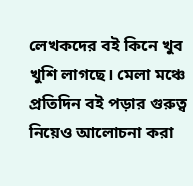লেখকদের বই কিনে খুব খুশি লাগছে। মেলা মঞ্চে প্রতিদিন বই পড়ার গুরুত্ব নিয়েও আলোচনা করা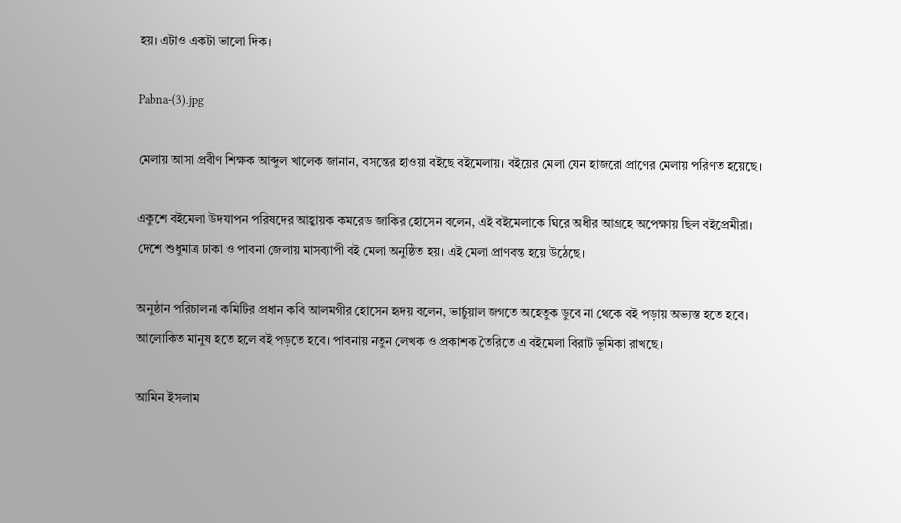হয়। এটাও একটা ভালো দিক।

Pabna-(3).jpg

মেলায় আসা প্রবীণ শিক্ষক আব্দুল খালেক জানান, বসন্তের হাওয়া বইছে বইমেলায়। বইয়ের মেলা যেন হাজরো প্রাণের মেলায় পরিণত হয়েছে।

একুশে বইমেলা উদযাপন পরিষদের আহ্বায়ক কমরেড জাকির হোসেন বলেন, এই বইমেলাকে ঘিরে অধীর আগ্রহে অপেক্ষায় ছিল বইপ্রেমীরা। দেশে শুধুমাত্র ঢাকা ও পাবনা জেলায় মাসব্যাপী বই মেলা অনুষ্ঠিত হয়। এই মেলা প্রাণবন্ত হয়ে উঠেছে।

অনুষ্ঠান পরিচালনা কমিটির প্রধান কবি আলমগীর হোসেন হৃদয় বলেন, ভার্চুয়াল জগতে অহেতুক ডুবে না থেকে বই পড়ায় অভ্যস্ত হতে হবে। আলোকিত মানুষ হতে হলে বই পড়তে হবে। পাবনায় নতুন লেখক ও প্রকাশক তৈরিতে এ বইমেলা বিরাট ভূমিকা রাখছে।

আমিন ইসলাম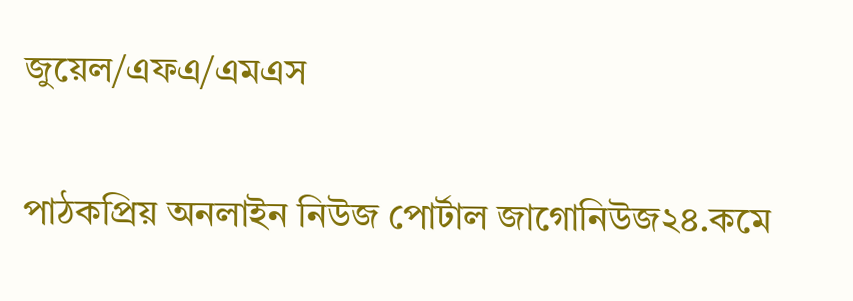জুয়েল/এফএ/এমএস

পাঠকপ্রিয় অনলাইন নিউজ পোর্টাল জাগোনিউজ২৪.কমে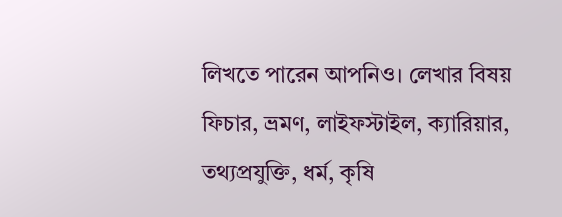লিখতে পারেন আপনিও। লেখার বিষয় ফিচার, ভ্রমণ, লাইফস্টাইল, ক্যারিয়ার, তথ্যপ্রযুক্তি, ধর্ম, কৃষি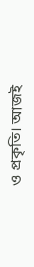ও প্রকৃতি। আজই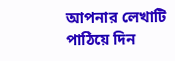আপনার লেখাটি পাঠিয়ে দিন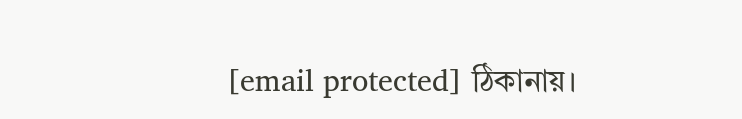[email protected] ঠিকানায়।